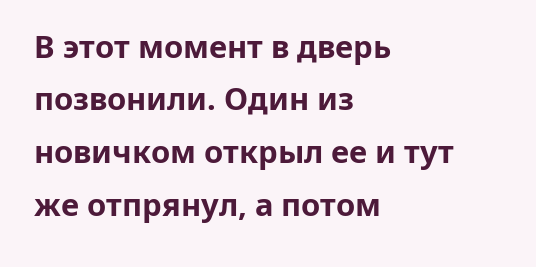В этот момент в дверь позвонили. Один из новичком открыл ее и тут же отпрянул, а потом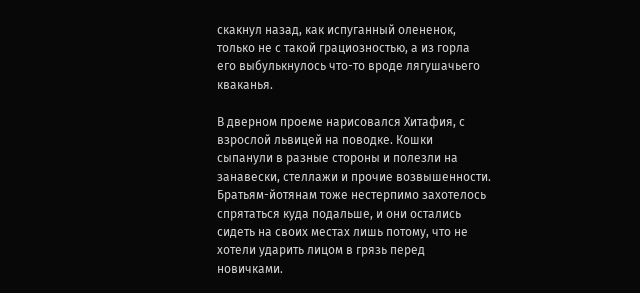скакнул назад, как испуганный олененок, только не с такой грациозностью, а из горла его выбулькнулось что-то вроде лягушачьего кваканья.

В дверном проеме нарисовался Хитафия, с взрослой львицей на поводке. Кошки сыпанули в разные стороны и полезли на занавески, стеллажи и прочие возвышенности. Братьям-йотянам тоже нестерпимо захотелось спрятаться куда подальше, и они остались сидеть на своих местах лишь потому, что не хотели ударить лицом в грязь перед новичками.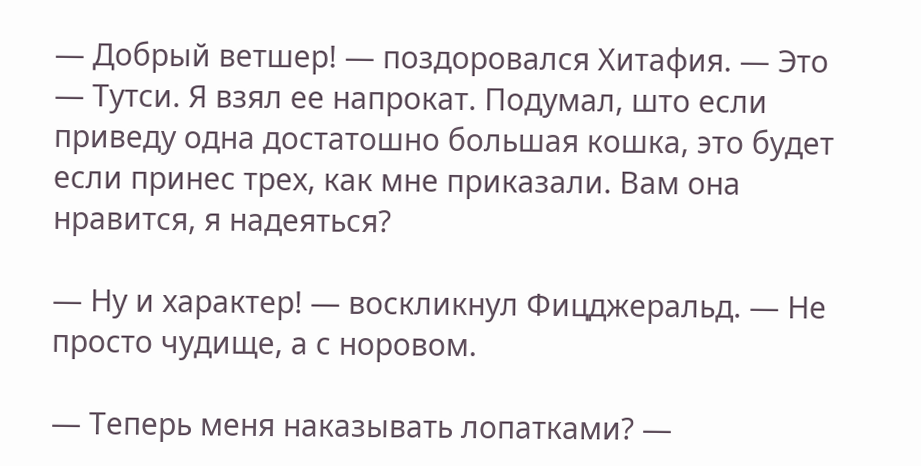— Добрый ветшер! — поздоровался Хитафия. — Это — Тутси. Я взял ее напрокат. Подумал, што если приведу одна достатошно большая кошка, это будет если принес трех, как мне приказали. Вам она нравится, я надеяться?

— Ну и характер! — воскликнул Фицджеральд. — Не просто чудище, а с норовом.

— Теперь меня наказывать лопатками? —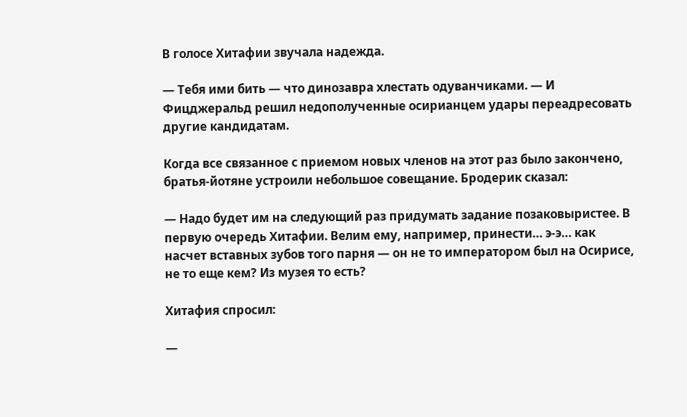В голосе Хитафии звучала надежда.

— Тебя ими бить — что динозавра хлестать одуванчиками. — И Фицджеральд решил недополученные осирианцем удары переадресовать другие кандидатам.

Когда все связанное с приемом новых членов на этот раз было закончено, братья-йотяне устроили небольшое совещание. Бродерик сказал:

— Надо будет им на следующий раз придумать задание позаковыристее. В первую очередь Хитафии. Велим ему, например, принести… э-э… как насчет вставных зубов того парня — он не то императором был на Осирисе, не то еще кем? Из музея то есть?

Хитафия спросил:

—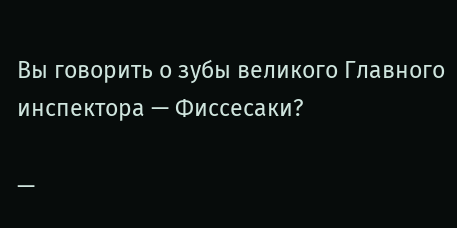Вы говорить о зубы великого Главного инспектора — Фиссесаки?

—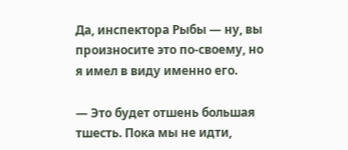Да, инспектора Рыбы — ну, вы произносите это по-своему, но я имел в виду именно его.

— Это будет отшень большая тшесть. Пока мы не идти,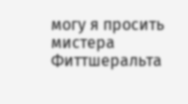могу я просить мистера Фиттшеральта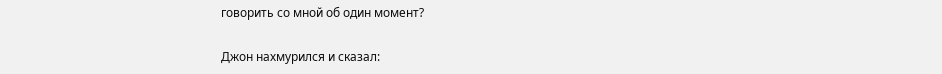говорить со мной об один момент?

Джон нахмурился и сказал: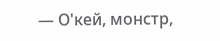— О'кей, монстр,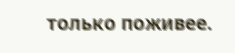только поживее.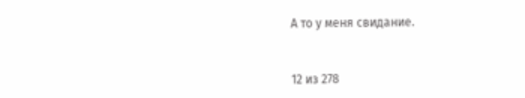А то у меня свидание.



12 из 278